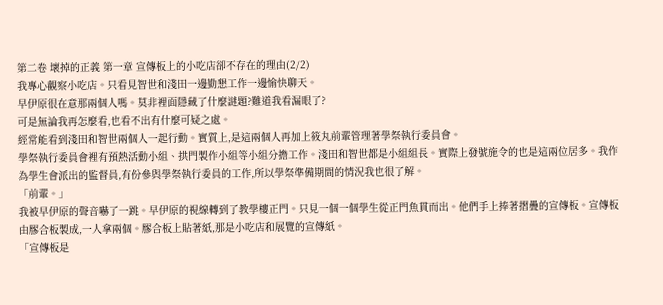第二卷 壞掉的正義 第一章 宣傳板上的小吃店卻不存在的理由(2/2)
我專心觀察小吃店。只看見智世和淺田一邊勤懇工作一邊愉快聊天。
早伊原很在意那兩個人嗎。莫非裡面隱藏了什麼謎題?難道我看漏眼了?
可是無論我再怎麼看,也看不出有什麼可疑之處。
經常能看到淺田和智世兩個人一起行動。實質上,是這兩個人再加上筱丸前輩管理著學祭執行委員會。
學祭執行委員會裡有預熱活動小組、拱門製作小組等小組分擔工作。淺田和智世都是小組組長。實際上發號施令的也是這兩位居多。我作為學生會派出的監督員,有份參與學祭執行委員的工作,所以學祭準備期間的情況我也很了解。
「前輩。」
我被早伊原的聲音嚇了一跳。早伊原的視線轉到了教學樓正門。只見一個一個學生從正門魚貫而出。他們手上捧著摺疊的宣傳板。宣傳板由膠合板製成,一人拿兩個。膠合板上貼著紙,那是小吃店和展覽的宣傳紙。
「宣傳板是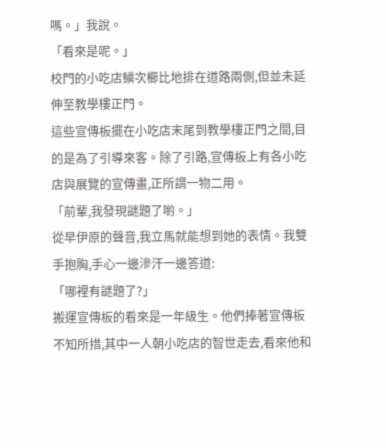嗎。」我說。
「看來是呢。」
校門的小吃店鱗次櫛比地排在道路兩側,但並未延伸至教學樓正門。
這些宣傳板擺在小吃店末尾到教學樓正門之間,目的是為了引導來客。除了引路,宣傳板上有各小吃店與展覽的宣傳畫,正所謂一物二用。
「前輩,我發現謎題了喲。」
從早伊原的聲音,我立馬就能想到她的表情。我雙手抱胸,手心一邊滲汗一邊答道:
「哪裡有謎題了?」
搬運宣傳板的看來是一年級生。他們捧著宣傳板不知所措,其中一人朝小吃店的智世走去,看來他和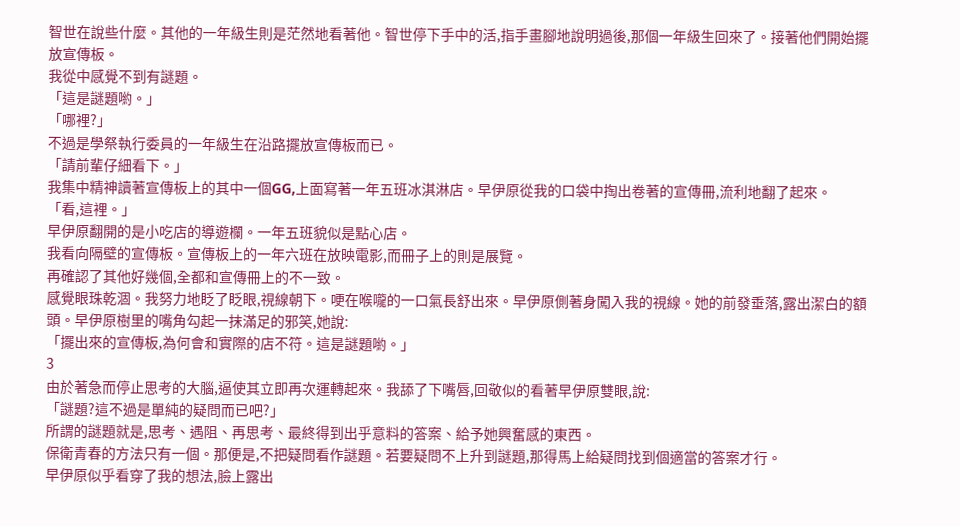智世在說些什麼。其他的一年級生則是茫然地看著他。智世停下手中的活,指手畫腳地說明過後,那個一年級生回來了。接著他們開始擺放宣傳板。
我從中感覺不到有謎題。
「這是謎題喲。」
「哪裡?」
不過是學祭執行委員的一年級生在沿路擺放宣傳板而已。
「請前輩仔細看下。」
我集中精神讀著宣傳板上的其中一個GG,上面寫著一年五班冰淇淋店。早伊原從我的口袋中掏出卷著的宣傳冊,流利地翻了起來。
「看,這裡。」
早伊原翻開的是小吃店的導遊欄。一年五班貌似是點心店。
我看向隔壁的宣傳板。宣傳板上的一年六班在放映電影,而冊子上的則是展覽。
再確認了其他好幾個,全都和宣傳冊上的不一致。
感覺眼珠乾涸。我努力地眨了眨眼,視線朝下。哽在喉嚨的一口氣長舒出來。早伊原側著身闖入我的視線。她的前發垂落,露出潔白的額頭。早伊原樹里的嘴角勾起一抹滿足的邪笑,她說:
「擺出來的宣傳板,為何會和實際的店不符。這是謎題喲。」
3
由於著急而停止思考的大腦,逼使其立即再次運轉起來。我舔了下嘴唇,回敬似的看著早伊原雙眼,說:
「謎題?這不過是單純的疑問而已吧?」
所謂的謎題就是,思考、遇阻、再思考、最終得到出乎意料的答案、給予她興奮感的東西。
保衛青春的方法只有一個。那便是,不把疑問看作謎題。若要疑問不上升到謎題,那得馬上給疑問找到個適當的答案才行。
早伊原似乎看穿了我的想法,臉上露出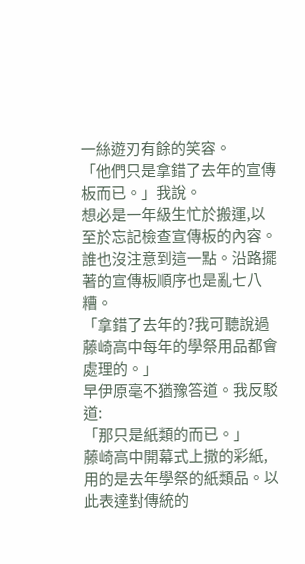一絲遊刃有餘的笑容。
「他們只是拿錯了去年的宣傳板而已。」我說。
想必是一年級生忙於搬運,以至於忘記檢查宣傳板的內容。誰也沒注意到這一點。沿路擺著的宣傳板順序也是亂七八糟。
「拿錯了去年的?我可聽說過藤崎高中每年的學祭用品都會處理的。」
早伊原毫不猶豫答道。我反駁道:
「那只是紙類的而已。」
藤崎高中開幕式上撒的彩紙,用的是去年學祭的紙類品。以此表達對傳統的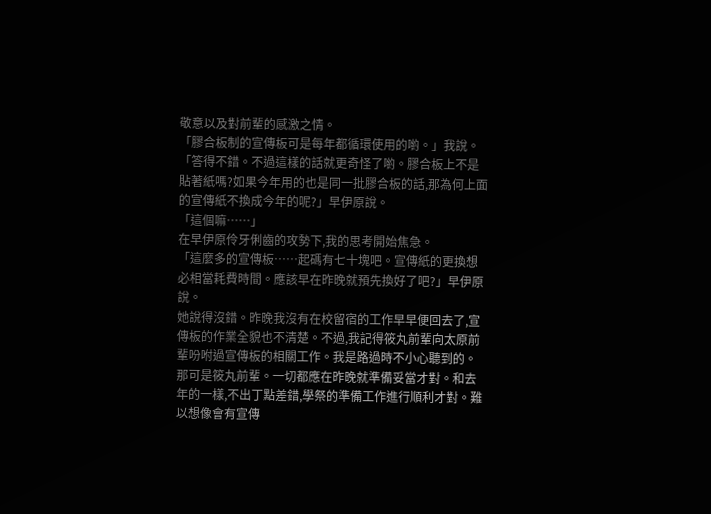敬意以及對前輩的感激之情。
「膠合板制的宣傳板可是每年都循環使用的喲。」我說。
「答得不錯。不過這樣的話就更奇怪了喲。膠合板上不是貼著紙嗎?如果今年用的也是同一批膠合板的話,那為何上面的宣傳紙不換成今年的呢?」早伊原說。
「這個嘛……」
在早伊原伶牙俐齒的攻勢下,我的思考開始焦急。
「這麼多的宣傳板……起碼有七十塊吧。宣傳紙的更換想必相當耗費時間。應該早在昨晚就預先換好了吧?」早伊原說。
她說得沒錯。昨晚我沒有在校留宿的工作早早便回去了,宣傳板的作業全貌也不清楚。不過,我記得筱丸前輩向太原前輩吩咐過宣傳板的相關工作。我是路過時不小心聽到的。
那可是筱丸前輩。一切都應在昨晚就準備妥當才對。和去年的一樣,不出丁點差錯,學祭的準備工作進行順利才對。難以想像會有宣傳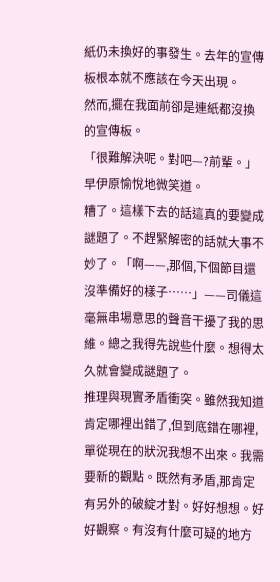紙仍未換好的事發生。去年的宣傳板根本就不應該在今天出現。
然而,擺在我面前卻是連紙都沒換的宣傳板。
「很難解決呢。對吧—?前輩。」
早伊原愉悅地微笑道。
糟了。這樣下去的話這真的要變成謎題了。不趕緊解密的話就大事不妙了。「啊——,那個,下個節目還沒準備好的樣子……」——司儀這毫無串場意思的聲音干擾了我的思維。總之我得先說些什麼。想得太久就會變成謎題了。
推理與現實矛盾衝突。雖然我知道肯定哪裡出錯了,但到底錯在哪裡,單從現在的狀況我想不出來。我需要新的觀點。既然有矛盾,那肯定有另外的破綻才對。好好想想。好好觀察。有沒有什麼可疑的地方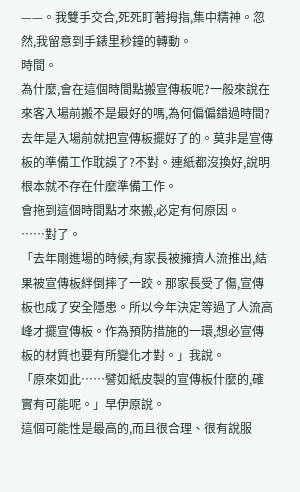——。我雙手交合,死死盯著拇指,集中精神。忽然,我留意到手錶里秒鐘的轉動。
時間。
為什麼,會在這個時間點搬宣傳板呢?一般來說在來客入場前搬不是最好的嗎,為何偏偏錯過時間?去年是入場前就把宣傳板擺好了的。莫非是宣傳板的準備工作耽誤了?不對。連紙都沒換好,說明根本就不存在什麼準備工作。
會拖到這個時間點才來搬,必定有何原因。
……對了。
「去年剛進場的時候,有家長被擁擠人流推出,結果被宣傳板絆倒摔了一跤。那家長受了傷,宣傳板也成了安全隱患。所以今年決定等過了人流高峰才擺宣傳板。作為預防措施的一環,想必宣傳板的材質也要有所變化才對。」我說。
「原來如此……譬如紙皮製的宣傳板什麼的,確實有可能呢。」早伊原說。
這個可能性是最高的,而且很合理、很有說服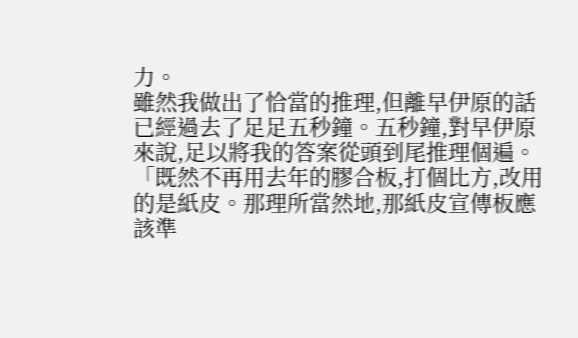力。
雖然我做出了恰當的推理,但離早伊原的話已經過去了足足五秒鐘。五秒鐘,對早伊原來說,足以將我的答案從頭到尾推理個遍。
「既然不再用去年的膠合板,打個比方,改用的是紙皮。那理所當然地,那紙皮宣傳板應該準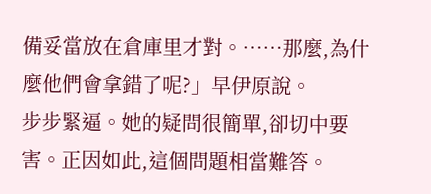備妥當放在倉庫里才對。……那麼,為什麼他們會拿錯了呢?」早伊原說。
步步緊逼。她的疑問很簡單,卻切中要害。正因如此,這個問題相當難答。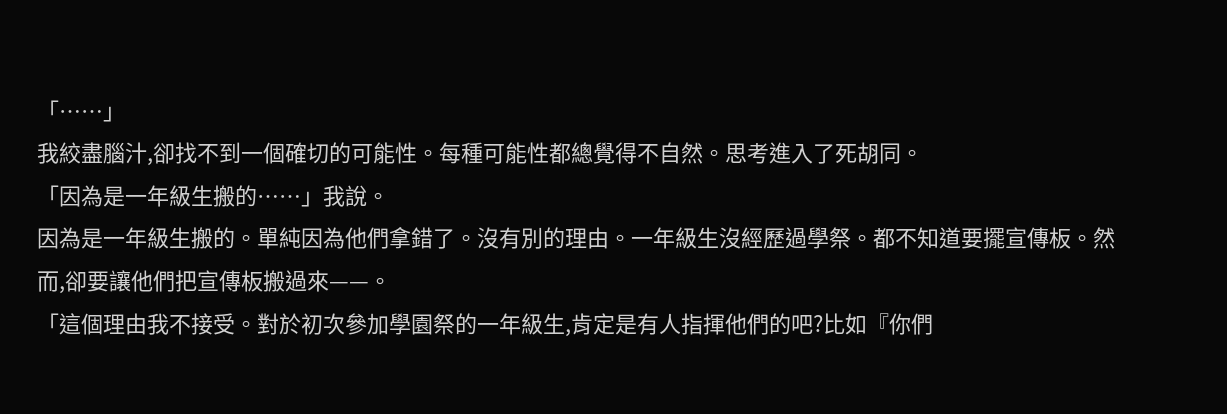「……」
我絞盡腦汁,卻找不到一個確切的可能性。每種可能性都總覺得不自然。思考進入了死胡同。
「因為是一年級生搬的……」我說。
因為是一年級生搬的。單純因為他們拿錯了。沒有別的理由。一年級生沒經歷過學祭。都不知道要擺宣傳板。然而,卻要讓他們把宣傳板搬過來——。
「這個理由我不接受。對於初次參加學園祭的一年級生,肯定是有人指揮他們的吧?比如『你們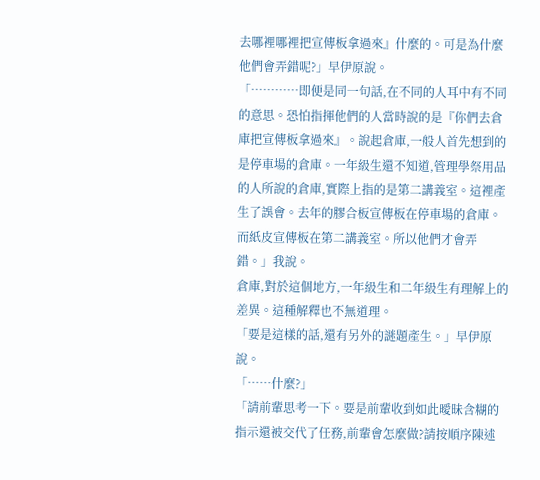去哪裡哪裡把宣傳板拿過來』什麼的。可是為什麼他們會弄錯呢?」早伊原說。
「…………即便是同一句話,在不同的人耳中有不同的意思。恐怕指揮他們的人當時說的是『你們去倉庫把宣傳板拿過來』。說起倉庫,一般人首先想到的是停車場的倉庫。一年級生還不知道,管理學祭用品的人所說的倉庫,實際上指的是第二講義室。這裡產生了誤會。去年的膠合板宣傳板在停車場的倉庫。而紙皮宣傳板在第二講義室。所以他們才會弄錯。」我說。
倉庫,對於這個地方,一年級生和二年級生有理解上的差異。這種解釋也不無道理。
「要是這樣的話,還有另外的謎題產生。」早伊原說。
「……什麼?」
「請前輩思考一下。要是前輩收到如此曖昧含糊的指示還被交代了任務,前輩會怎麼做?請按順序陳述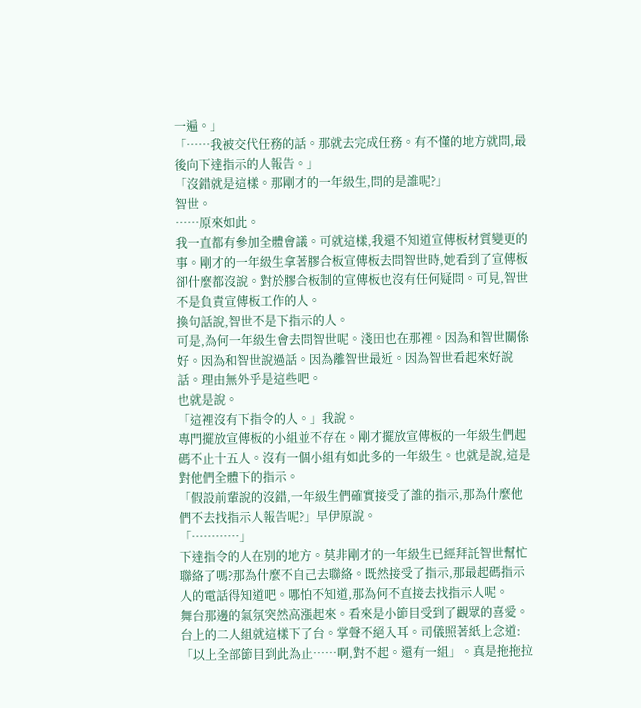一遍。」
「……我被交代任務的話。那就去完成任務。有不懂的地方就問,最後向下達指示的人報告。」
「沒錯就是這樣。那剛才的一年級生,問的是誰呢?」
智世。
……原來如此。
我一直都有參加全體會議。可就這樣,我還不知道宣傳板材質變更的事。剛才的一年級生拿著膠合板宣傳板去問智世時,她看到了宣傳板卻什麼都沒說。對於膠合板制的宣傳板也沒有任何疑問。可見,智世不是負責宣傳板工作的人。
換句話說,智世不是下指示的人。
可是,為何一年級生會去問智世呢。淺田也在那裡。因為和智世關係好。因為和智世說過話。因為離智世最近。因為智世看起來好說話。理由無外乎是這些吧。
也就是說。
「這裡沒有下指令的人。」我說。
專門擺放宣傳板的小組並不存在。剛才擺放宣傳板的一年級生們起碼不止十五人。沒有一個小組有如此多的一年級生。也就是說,這是對他們全體下的指示。
「假設前輩說的沒錯,一年級生們確實接受了誰的指示,那為什麼他們不去找指示人報告呢?」早伊原說。
「…………」
下達指令的人在別的地方。莫非剛才的一年級生已經拜託智世幫忙聯絡了嗎?那為什麼不自己去聯絡。既然接受了指示,那最起碼指示人的電話得知道吧。哪怕不知道,那為何不直接去找指示人呢。
舞台那邊的氣氛突然高漲起來。看來是小節目受到了觀眾的喜愛。台上的二人組就這樣下了台。掌聲不絕入耳。司儀照著紙上念道:「以上全部節目到此為止……啊,對不起。還有一組」。真是拖拖拉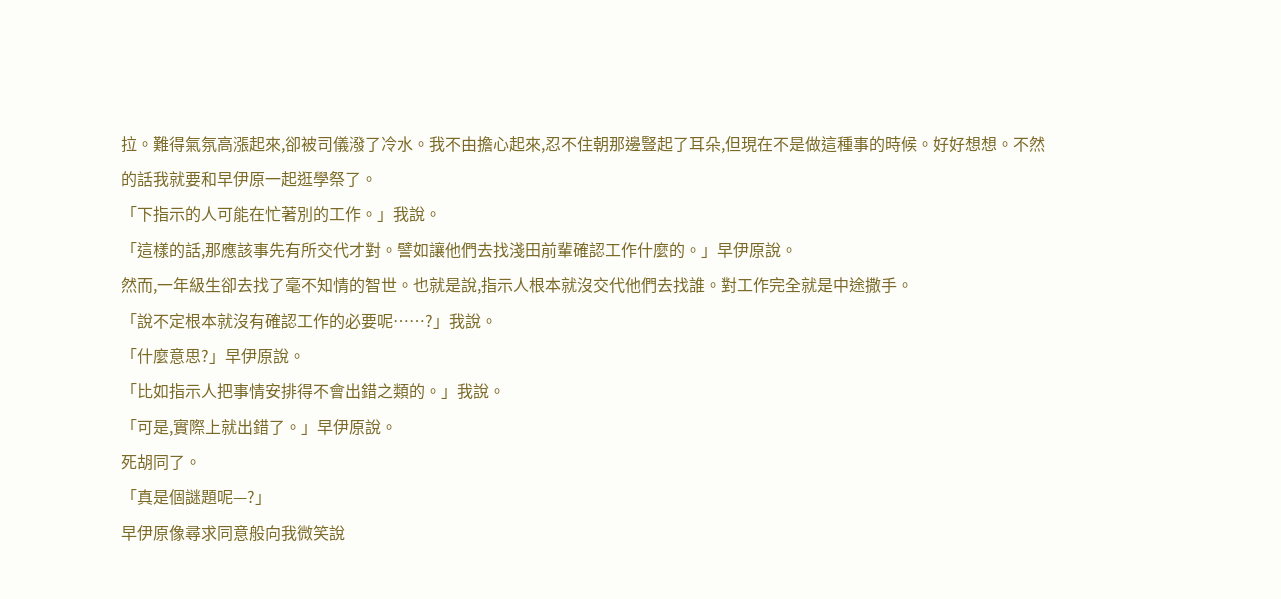拉。難得氣氛高漲起來,卻被司儀潑了冷水。我不由擔心起來,忍不住朝那邊豎起了耳朵,但現在不是做這種事的時候。好好想想。不然的話我就要和早伊原一起逛學祭了。
「下指示的人可能在忙著別的工作。」我說。
「這樣的話,那應該事先有所交代才對。譬如讓他們去找淺田前輩確認工作什麼的。」早伊原說。
然而,一年級生卻去找了毫不知情的智世。也就是說,指示人根本就沒交代他們去找誰。對工作完全就是中途撒手。
「說不定根本就沒有確認工作的必要呢……?」我說。
「什麼意思?」早伊原說。
「比如指示人把事情安排得不會出錯之類的。」我說。
「可是,實際上就出錯了。」早伊原說。
死胡同了。
「真是個謎題呢—?」
早伊原像尋求同意般向我微笑說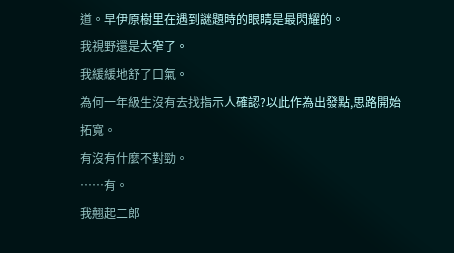道。早伊原樹里在遇到謎題時的眼睛是最閃耀的。
我視野還是太窄了。
我緩緩地舒了口氣。
為何一年級生沒有去找指示人確認?以此作為出發點,思路開始拓寬。
有沒有什麼不對勁。
……有。
我翹起二郎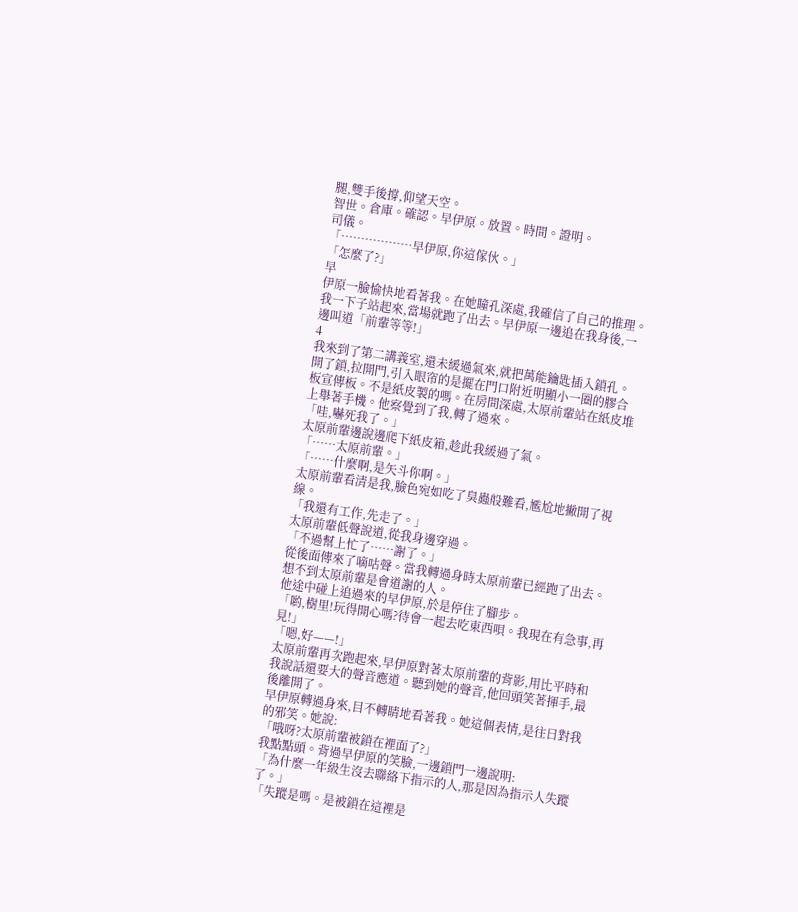腿,雙手後撐,仰望天空。
智世。倉庫。確認。早伊原。放置。時間。證明。
司儀。
「………………早伊原,你這傢伙。」
「怎麼了?」
早
伊原一臉愉快地看著我。在她瞳孔深處,我確信了自己的推理。
我一下子站起來,當場就跑了出去。早伊原一邊追在我身後,一邊叫道「前輩等等!」
4
我來到了第二講義室,還未緩過氣來,就把萬能鑰匙插入鎖孔。開了鎖,拉開門,引入眼帘的是擺在門口附近明顯小一圈的膠合板宣傳板。不是紙皮製的嗎。在房間深處,太原前輩站在紙皮堆上舉著手機。他察覺到了我,轉了過來。
「哇,嚇死我了。」
太原前輩邊說邊爬下紙皮箱,趁此我緩過了氣。
「……太原前輩。」
「……什麼啊,是矢斗你啊。」
太原前輩看清是我,臉色宛如吃了臭蟲般難看,尷尬地撇開了視線。
「我還有工作,先走了。」
太原前輩低聲說道,從我身邊穿過。
「不過幫上忙了……謝了。」
從後面傳來了嘀咕聲。當我轉過身時太原前輩已經跑了出去。
想不到太原前輩是會道謝的人。
他途中碰上追過來的早伊原,於是停住了腳步。
「喲,樹里!玩得開心嗎?待會一起去吃東西唄。我現在有急事,再見!」
「嗯,好——!」
太原前輩再次跑起來,早伊原對著太原前輩的背影,用比平時和我說話還要大的聲音應道。聽到她的聲音,他回頭笑著揮手,最後離開了。
早伊原轉過身來,目不轉睛地看著我。她這個表情,是往日對我的邪笑。她說:
「哦呀?太原前輩被鎖在裡面了?」
我點點頭。背過早伊原的笑臉,一邊鎖門一邊說明:
「為什麼一年級生沒去聯絡下指示的人,那是因為指示人失蹤了。」
「失蹤是嗎。是被鎖在這裡是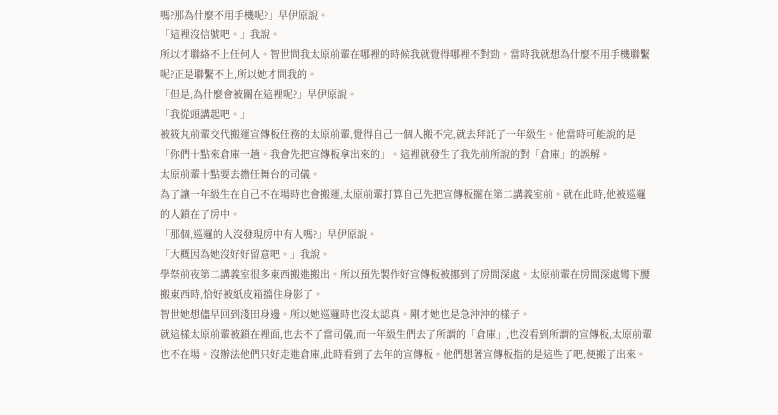嗎?那為什麼不用手機呢?」早伊原說。
「這裡沒信號吧。」我說。
所以才聯絡不上任何人。智世問我太原前輩在哪裡的時候我就覺得哪裡不對勁。當時我就想為什麼不用手機聯繫呢?正是聯繫不上,所以她才問我的。
「但是,為什麼會被關在這裡呢?」早伊原說。
「我從頭講起吧。」
被筱丸前輩交代搬運宣傳板任務的太原前輩,覺得自己一個人搬不完,就去拜託了一年級生。他當時可能說的是「你們十點來倉庫一趟。我會先把宣傳板拿出來的」。這裡就發生了我先前所說的對「倉庫」的誤解。
太原前輩十點要去擔任舞台的司儀。
為了讓一年級生在自己不在場時也會搬運,太原前輩打算自己先把宣傳板擺在第二講義室前。就在此時,他被巡邏的人鎖在了房中。
「那個,巡邏的人沒發現房中有人嗎?」早伊原說。
「大概因為她沒好好留意吧。」我說。
學祭前夜第二講義室很多東西搬進搬出。所以預先製作好宣傳板被挪到了房間深處。太原前輩在房間深處彎下腰搬東西時,恰好被紙皮箱擋住身影了。
智世她想儘早回到淺田身邊。所以她巡邏時也沒太認真。剛才她也是急沖沖的樣子。
就這樣太原前輩被鎖在裡面,也去不了當司儀,而一年級生們去了所謂的「倉庫」,也沒看到所謂的宣傳板,太原前輩也不在場。沒辦法他們只好走進倉庫,此時看到了去年的宣傳板。他們想著宣傳板指的是這些了吧,便搬了出來。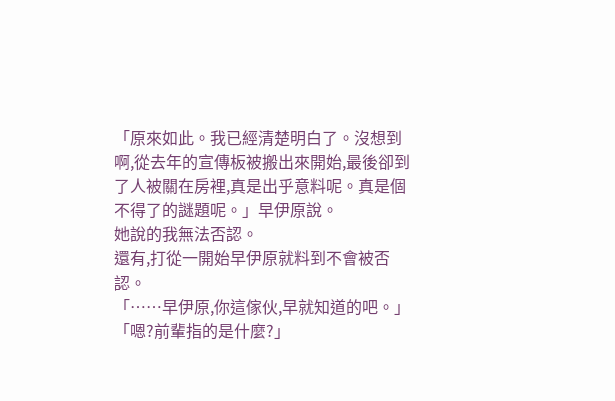「原來如此。我已經清楚明白了。沒想到啊,從去年的宣傳板被搬出來開始,最後卻到了人被關在房裡,真是出乎意料呢。真是個不得了的謎題呢。」早伊原說。
她說的我無法否認。
還有,打從一開始早伊原就料到不會被否認。
「……早伊原,你這傢伙,早就知道的吧。」
「嗯?前輩指的是什麼?」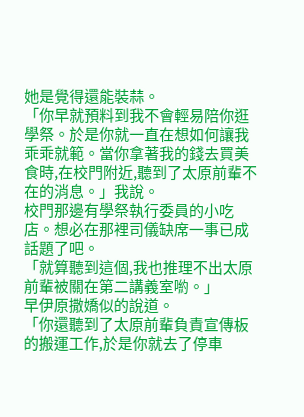她是覺得還能裝蒜。
「你早就預料到我不會輕易陪你逛學祭。於是你就一直在想如何讓我乖乖就範。當你拿著我的錢去買美食時,在校門附近,聽到了太原前輩不在的消息。」我說。
校門那邊有學祭執行委員的小吃店。想必在那裡司儀缺席一事已成話題了吧。
「就算聽到這個,我也推理不出太原前輩被關在第二講義室喲。」
早伊原撒嬌似的說道。
「你還聽到了太原前輩負責宣傳板的搬運工作,於是你就去了停車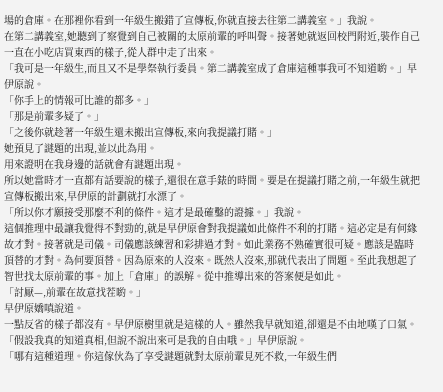場的倉庫。在那裡你看到一年級生搬錯了宣傳板,你就直接去往第二講義室。」我說。
在第二講義室,她聽到了察覺到自己被關的太原前輩的呼叫聲。接著她就返回校門附近,裝作自己一直在小吃店買東西的樣子,從人群中走了出來。
「我可是一年級生,而且又不是學祭執行委員。第二講義室成了倉庫這種事我可不知道喲。」早伊原說。
「你手上的情報可比誰的都多。」
「那是前輩多疑了。」
「之後你就趁著一年級生還未搬出宣傳板,來向我提議打賭。」
她預見了謎題的出現,並以此為用。
用來證明在我身邊的話就會有謎題出現。
所以她當時才一直都有話要說的樣子,還很在意手錶的時間。要是在提議打賭之前,一年級生就把宣傳板搬出來,早伊原的計劃就打水漂了。
「所以你才願接受那麼不利的條件。這才是最確鑿的證據。」我說。
這個推理中最讓我覺得不對勁的,就是早伊原會對我提議如此條件不利的打賭。這必定是有何緣故才對。接著就是司儀。司儀應該練習和彩排過才對。如此業務不熟確實很可疑。應該是臨時頂替的才對。為何要頂替。因為原來的人沒來。既然人沒來,那就代表出了問題。至此我想起了智世找太原前輩的事。加上「倉庫」的誤解。從中推導出來的答案便是如此。
「討厭—,前輩在故意找茬喲。」
早伊原嬌嗔說道。
一點反省的樣子都沒有。早伊原樹里就是這樣的人。雖然我早就知道,卻還是不由地嘆了口氣。
「假設我真的知道真相,但說不說出來可是我的自由哦。」早伊原說。
「哪有這種道理。你這傢伙為了享受謎題就對太原前輩見死不救,一年級生們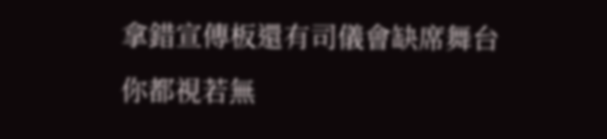拿錯宣傳板還有司儀會缺席舞台你都視若無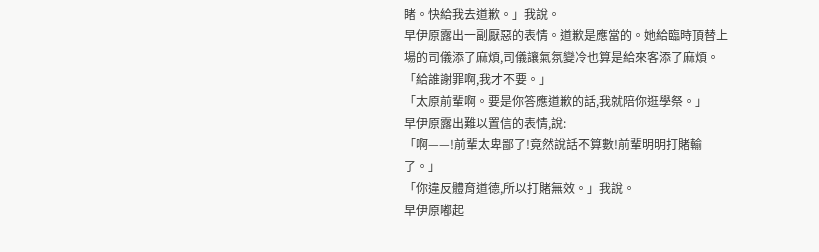睹。快給我去道歉。」我說。
早伊原露出一副厭惡的表情。道歉是應當的。她給臨時頂替上場的司儀添了麻煩,司儀讓氣氛變冷也算是給來客添了麻煩。
「給誰謝罪啊,我才不要。」
「太原前輩啊。要是你答應道歉的話,我就陪你逛學祭。」
早伊原露出難以置信的表情,說:
「啊——!前輩太卑鄙了!竟然說話不算數!前輩明明打賭輸了。」
「你違反體育道德,所以打賭無效。」我說。
早伊原嘟起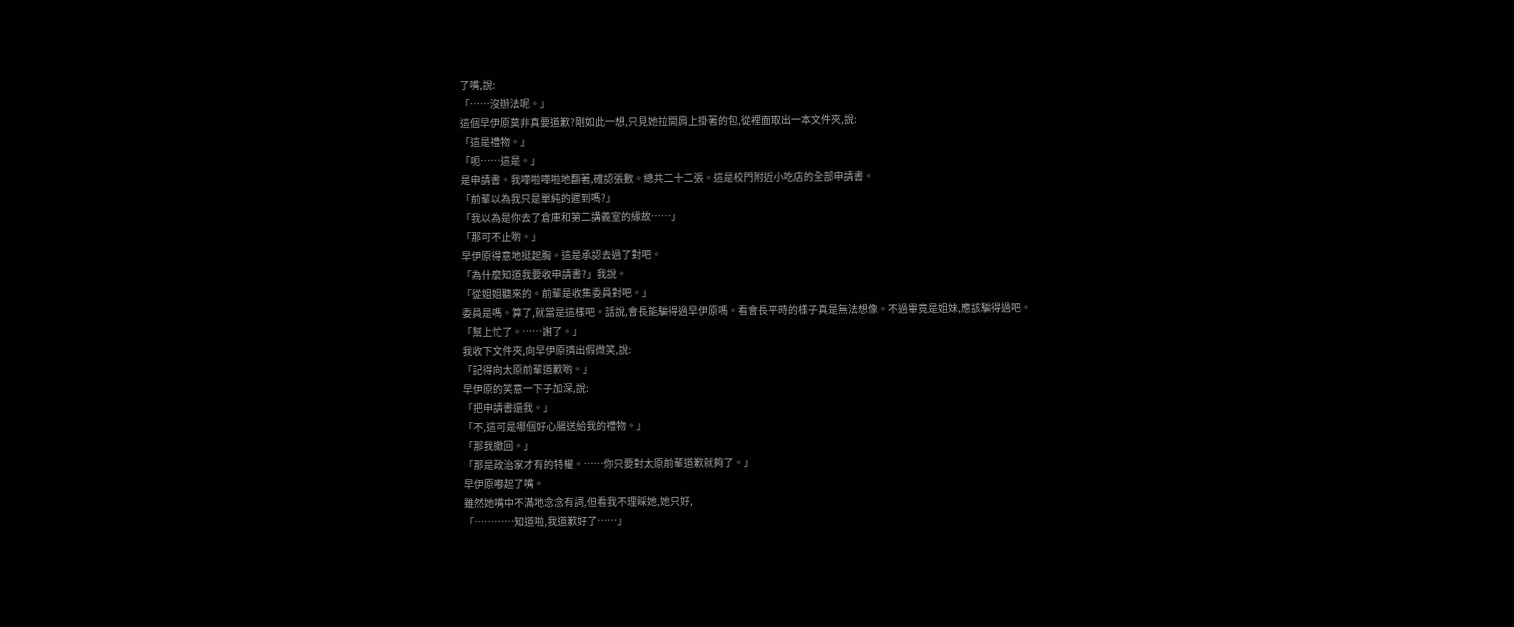了嘴,說:
「……沒辦法呢。」
這個早伊原莫非真要道歉?剛如此一想,只見她拉開肩上掛著的包,從裡面取出一本文件夾,說:
「這是禮物。」
「呃……這是。」
是申請書。我嘩啦嘩啦地翻著,確認張數。總共二十二張。這是校門附近小吃店的全部申請書。
「前輩以為我只是單純的遲到嗎?」
「我以為是你去了倉庫和第二講義室的緣故……」
「那可不止喲。」
早伊原得意地挺起胸。這是承認去過了對吧。
「為什麼知道我要收申請書?」我說。
「從姐姐聽來的。前輩是收集委員對吧。」
委員是嗎。算了,就當是這樣吧。話說,會長能騙得過早伊原嗎。看會長平時的樣子真是無法想像。不過畢竟是姐妹,應該騙得過吧。
「幫上忙了。……謝了。」
我收下文件夾,向早伊原擠出假微笑,說:
「記得向太原前輩道歉喲。」
早伊原的笑意一下子加深,說:
「把申請書還我。」
「不,這可是哪個好心腸送給我的禮物。」
「那我撤回。」
「那是政治家才有的特權。……你只要對太原前輩道歉就夠了。」
早伊原嘟起了嘴。
雖然她嘴中不滿地念念有詞,但看我不理睬她,她只好,
「…………知道啦,我道歉好了……」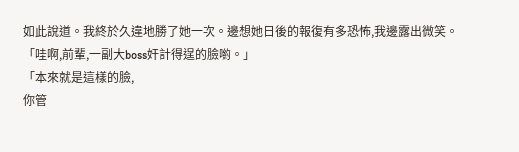如此說道。我終於久違地勝了她一次。邊想她日後的報復有多恐怖,我邊露出微笑。
「哇啊,前輩,一副大boss奸計得逞的臉喲。」
「本來就是這樣的臉,
你管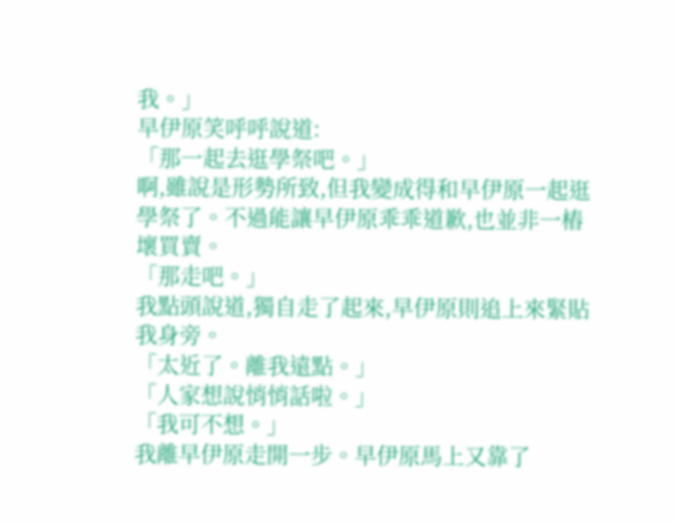我。」
早伊原笑呼呼說道:
「那一起去逛學祭吧。」
啊,雖說是形勢所致,但我變成得和早伊原一起逛學祭了。不過能讓早伊原乖乖道歉,也並非一樁壞買賣。
「那走吧。」
我點頭說道,獨自走了起來,早伊原則追上來緊貼我身旁。
「太近了。離我遠點。」
「人家想說悄悄話啦。」
「我可不想。」
我離早伊原走開一步。早伊原馬上又靠了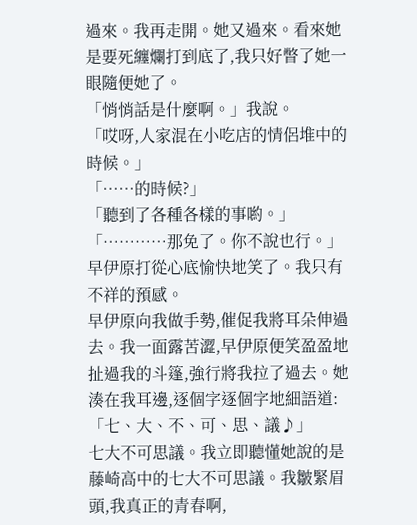過來。我再走開。她又過來。看來她是要死纏爛打到底了,我只好瞥了她一眼隨便她了。
「悄悄話是什麼啊。」我說。
「哎呀,人家混在小吃店的情侶堆中的時候。」
「……的時候?」
「聽到了各種各樣的事喲。」
「…………那免了。你不說也行。」
早伊原打從心底愉快地笑了。我只有不祥的預感。
早伊原向我做手勢,催促我將耳朵伸過去。我一面露苦澀,早伊原便笑盈盈地扯過我的斗篷,強行將我拉了過去。她湊在我耳邊,逐個字逐個字地細語道:
「七、大、不、可、思、議♪」
七大不可思議。我立即聽懂她說的是藤崎高中的七大不可思議。我皺緊眉頭,我真正的青春啊,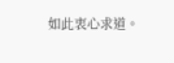如此衷心求道。